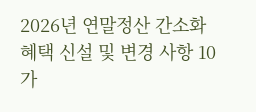2026년 연말정산 간소화 혜택 신설 및 변경 사항 10가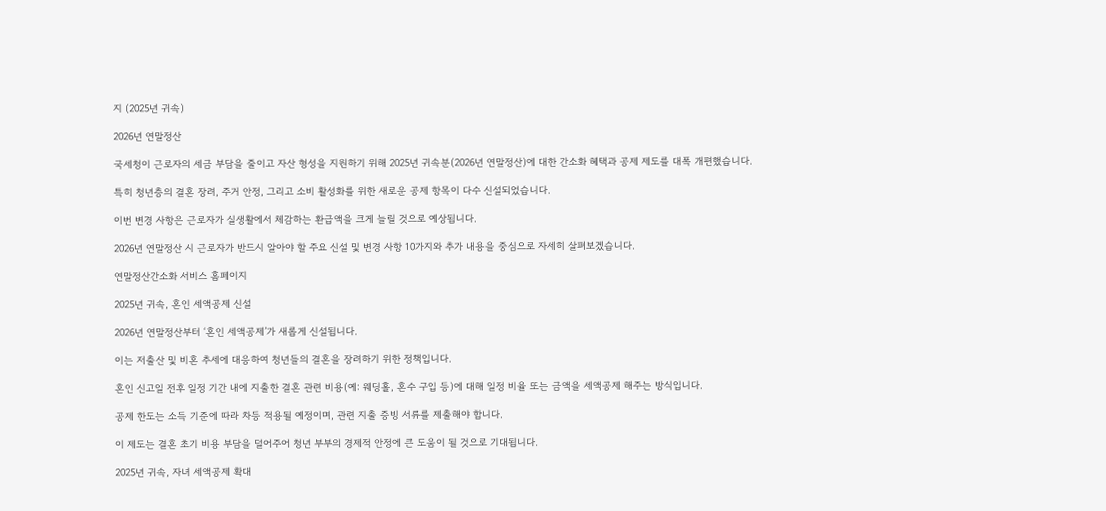지 (2025년 귀속)

2026년 연말정산

국세청이 근로자의 세금 부담을 줄이고 자산 형성을 지원하기 위해 2025년 귀속분(2026년 연말정산)에 대한 간소화 혜택과 공제 제도를 대폭 개편했습니다.

특히 청년층의 결혼 장려, 주거 안정, 그리고 소비 활성화를 위한 새로운 공제 항목이 다수 신설되었습니다.

이번 변경 사항은 근로자가 실생활에서 체감하는 환급액을 크게 늘릴 것으로 예상됩니다.

2026년 연말정산 시 근로자가 반드시 알아야 할 주요 신설 및 변경 사항 10가지와 추가 내용을 중심으로 자세히 살펴보겠습니다.

연말정산간소화 서비스 홈페이지

2025년 귀속, 혼인 세액공제 신설

2026년 연말정산부터 ‘혼인 세액공제’가 새롭게 신설됩니다.

이는 저출산 및 비혼 추세에 대응하여 청년들의 결혼을 장려하기 위한 정책입니다.

혼인 신고일 전후 일정 기간 내에 지출한 결혼 관련 비용(예: 웨딩홀, 혼수 구입 등)에 대해 일정 비율 또는 금액을 세액공제 해주는 방식입니다.

공제 한도는 소득 기준에 따라 차등 적용될 예정이며, 관련 지출 증빙 서류를 제출해야 합니다.

이 제도는 결혼 초기 비용 부담을 덜어주어 청년 부부의 경제적 안정에 큰 도움이 될 것으로 기대됩니다.

2025년 귀속, 자녀 세액공제 확대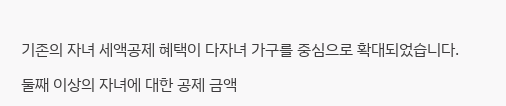기존의 자녀 세액공제 혜택이 다자녀 가구를 중심으로 확대되었습니다.

둘째 이상의 자녀에 대한 공제 금액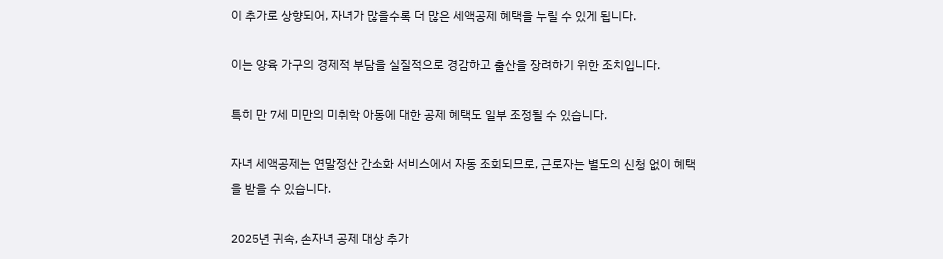이 추가로 상향되어, 자녀가 많을수록 더 많은 세액공제 혜택을 누릴 수 있게 됩니다.

이는 양육 가구의 경제적 부담을 실질적으로 경감하고 출산을 장려하기 위한 조치입니다.

특히 만 7세 미만의 미취학 아동에 대한 공제 혜택도 일부 조정될 수 있습니다.

자녀 세액공제는 연말정산 간소화 서비스에서 자동 조회되므로, 근로자는 별도의 신청 없이 혜택을 받을 수 있습니다.

2025년 귀속, 손자녀 공제 대상 추가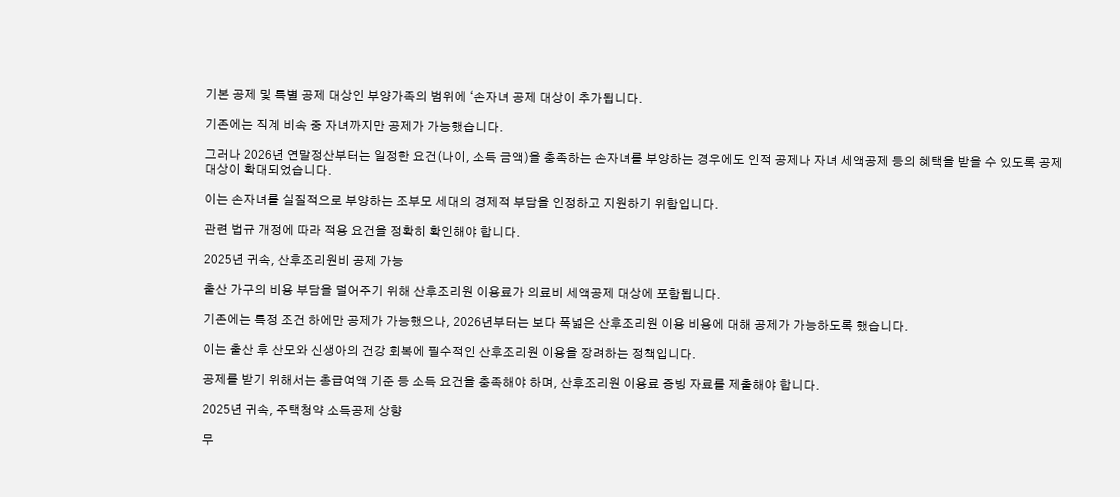기본 공제 및 특별 공제 대상인 부양가족의 범위에 ‘손자녀 공제 대상이 추가됩니다.

기존에는 직계 비속 중 자녀까지만 공제가 가능했습니다.

그러나 2026년 연말정산부터는 일정한 요건(나이, 소득 금액)을 충족하는 손자녀를 부양하는 경우에도 인적 공제나 자녀 세액공제 등의 혜택을 받을 수 있도록 공제 대상이 확대되었습니다.

이는 손자녀를 실질적으로 부양하는 조부모 세대의 경제적 부담을 인정하고 지원하기 위함입니다.

관련 법규 개정에 따라 적용 요건을 정확히 확인해야 합니다.

2025년 귀속, 산후조리원비 공제 가능

출산 가구의 비용 부담을 덜어주기 위해 산후조리원 이용료가 의료비 세액공제 대상에 포함됩니다.

기존에는 특정 조건 하에만 공제가 가능했으나, 2026년부터는 보다 폭넓은 산후조리원 이용 비용에 대해 공제가 가능하도록 했습니다.

이는 출산 후 산모와 신생아의 건강 회복에 필수적인 산후조리원 이용을 장려하는 정책입니다.

공제를 받기 위해서는 총급여액 기준 등 소득 요건을 충족해야 하며, 산후조리원 이용료 증빙 자료를 제출해야 합니다.

2025년 귀속, 주택청약 소득공제 상향

무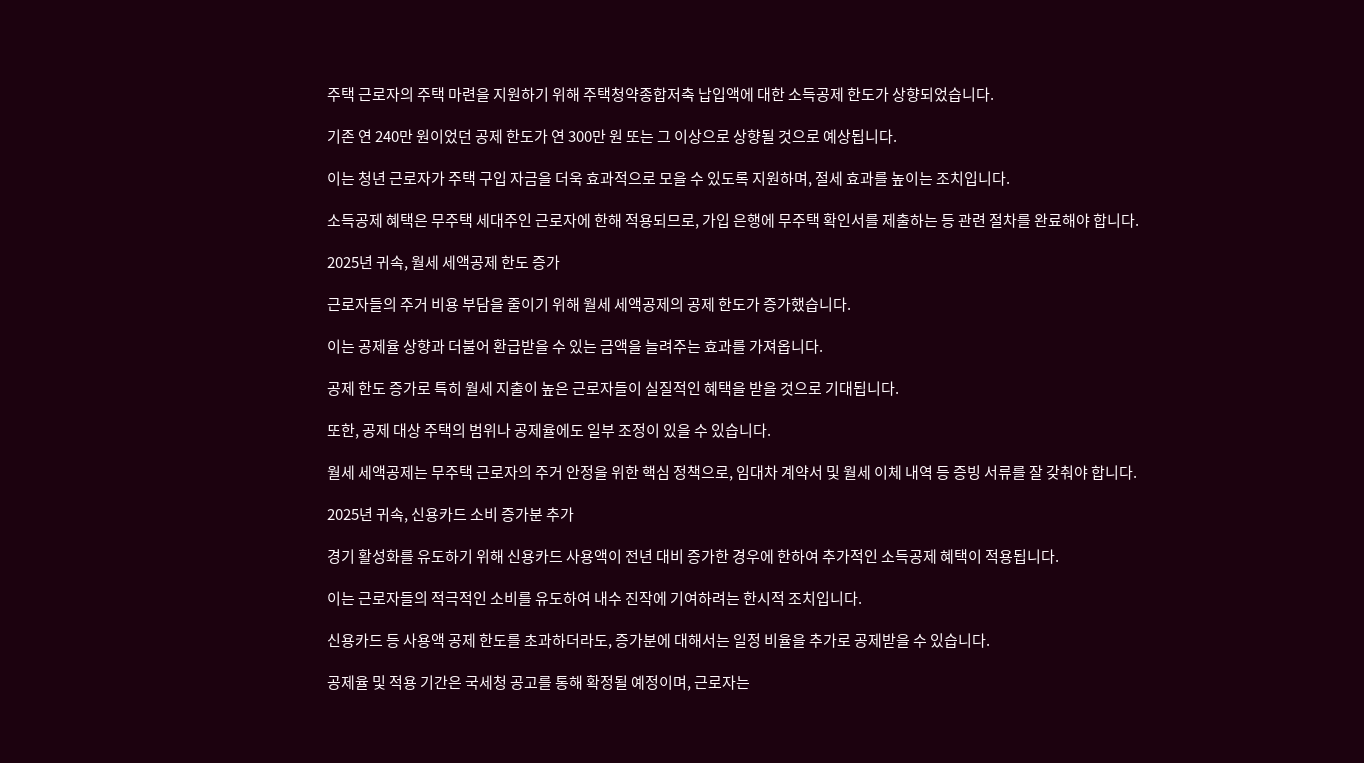주택 근로자의 주택 마련을 지원하기 위해 주택청약종합저축 납입액에 대한 소득공제 한도가 상향되었습니다.

기존 연 240만 원이었던 공제 한도가 연 300만 원 또는 그 이상으로 상향될 것으로 예상됩니다.

이는 청년 근로자가 주택 구입 자금을 더욱 효과적으로 모을 수 있도록 지원하며, 절세 효과를 높이는 조치입니다.

소득공제 혜택은 무주택 세대주인 근로자에 한해 적용되므로, 가입 은행에 무주택 확인서를 제출하는 등 관련 절차를 완료해야 합니다.

2025년 귀속, 월세 세액공제 한도 증가

근로자들의 주거 비용 부담을 줄이기 위해 월세 세액공제의 공제 한도가 증가했습니다.

이는 공제율 상향과 더불어 환급받을 수 있는 금액을 늘려주는 효과를 가져옵니다.

공제 한도 증가로 특히 월세 지출이 높은 근로자들이 실질적인 혜택을 받을 것으로 기대됩니다.

또한, 공제 대상 주택의 범위나 공제율에도 일부 조정이 있을 수 있습니다.

월세 세액공제는 무주택 근로자의 주거 안정을 위한 핵심 정책으로, 임대차 계약서 및 월세 이체 내역 등 증빙 서류를 잘 갖춰야 합니다.

2025년 귀속, 신용카드 소비 증가분 추가

경기 활성화를 유도하기 위해 신용카드 사용액이 전년 대비 증가한 경우에 한하여 추가적인 소득공제 혜택이 적용됩니다.

이는 근로자들의 적극적인 소비를 유도하여 내수 진작에 기여하려는 한시적 조치입니다.

신용카드 등 사용액 공제 한도를 초과하더라도, 증가분에 대해서는 일정 비율을 추가로 공제받을 수 있습니다.

공제율 및 적용 기간은 국세청 공고를 통해 확정될 예정이며, 근로자는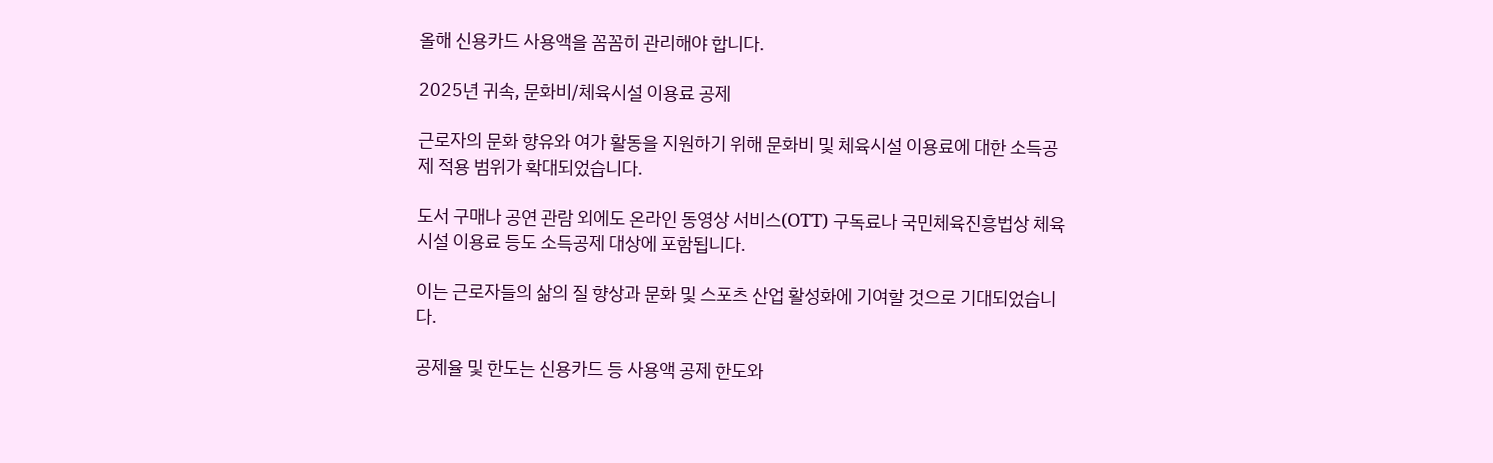올해 신용카드 사용액을 꼼꼼히 관리해야 합니다.

2025년 귀속, 문화비/체육시설 이용료 공제

근로자의 문화 향유와 여가 활동을 지원하기 위해 문화비 및 체육시설 이용료에 대한 소득공제 적용 범위가 확대되었습니다.

도서 구매나 공연 관람 외에도 온라인 동영상 서비스(OTT) 구독료나 국민체육진흥법상 체육시설 이용료 등도 소득공제 대상에 포함됩니다.

이는 근로자들의 삶의 질 향상과 문화 및 스포츠 산업 활성화에 기여할 것으로 기대되었습니다.

공제율 및 한도는 신용카드 등 사용액 공제 한도와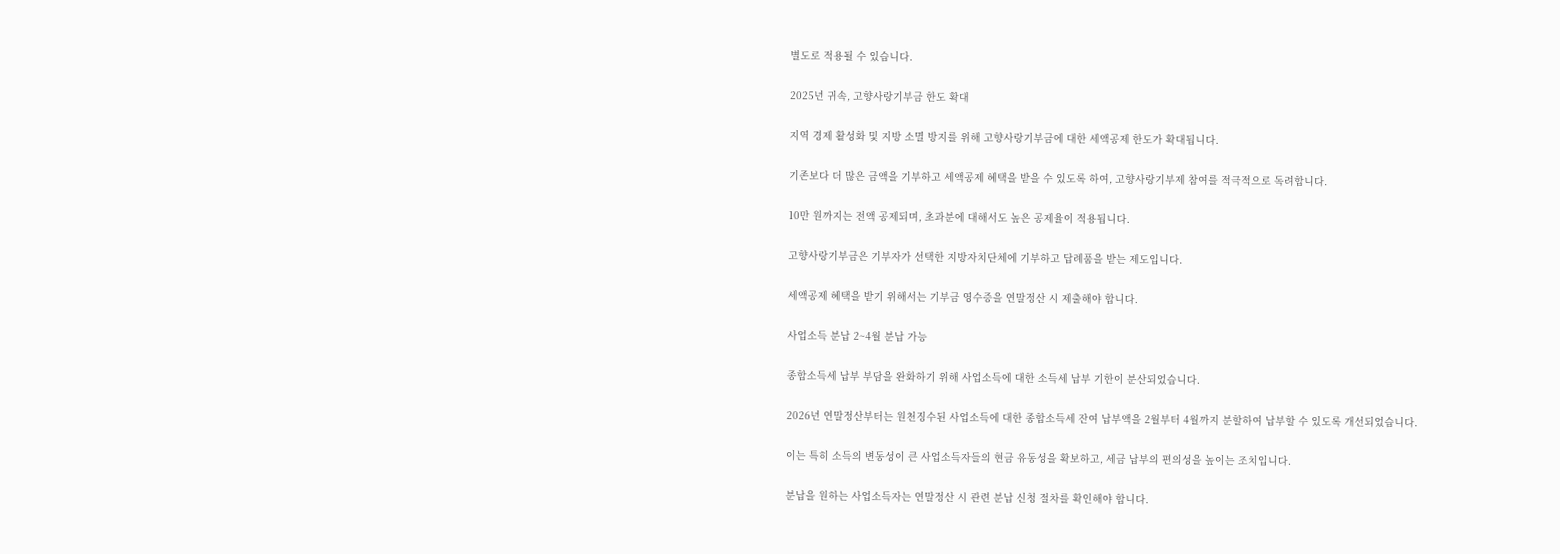별도로 적용될 수 있습니다.

2025년 귀속, 고향사랑기부금 한도 확대

지역 경제 활성화 및 지방 소멸 방지를 위해 고향사랑기부금에 대한 세액공제 한도가 확대됩니다.

기존보다 더 많은 금액을 기부하고 세액공제 혜택을 받을 수 있도록 하여, 고향사랑기부제 참여를 적극적으로 독려합니다.

10만 원까지는 전액 공제되며, 초과분에 대해서도 높은 공제율이 적용됩니다.

고향사랑기부금은 기부자가 선택한 지방자치단체에 기부하고 답례품을 받는 제도입니다.

세액공제 혜택을 받기 위해서는 기부금 영수증을 연말정산 시 제출해야 합니다.

사업소득 분납 2~4월 분납 가능

종합소득세 납부 부담을 완화하기 위해 사업소득에 대한 소득세 납부 기한이 분산되었습니다.

2026년 연말정산부터는 원천징수된 사업소득에 대한 종합소득세 잔여 납부액을 2월부터 4월까지 분할하여 납부할 수 있도록 개선되었습니다.

이는 특히 소득의 변동성이 큰 사업소득자들의 현금 유동성을 확보하고, 세금 납부의 편의성을 높이는 조치입니다.

분납을 원하는 사업소득자는 연말정산 시 관련 분납 신청 절차를 확인해야 합니다.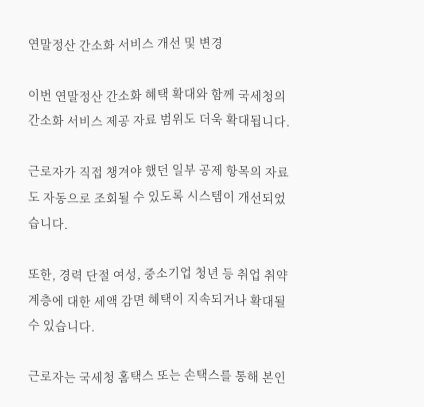연말정산 간소화 서비스 개선 및 변경

이번 연말정산 간소화 혜택 확대와 함께 국세청의 간소화 서비스 제공 자료 범위도 더욱 확대됩니다.

근로자가 직접 챙겨야 했던 일부 공제 항목의 자료도 자동으로 조회될 수 있도록 시스템이 개선되었습니다.

또한, 경력 단절 여성, 중소기업 청년 등 취업 취약계층에 대한 세액 감면 혜택이 지속되거나 확대될 수 있습니다.

근로자는 국세청 홈택스 또는 손택스를 통해 본인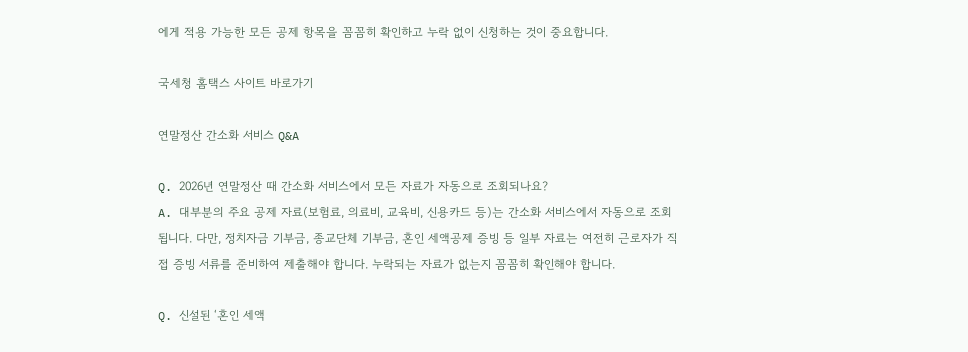에게 적용 가능한 모든 공제 항목을 꼼꼼히 확인하고 누락 없이 신청하는 것이 중요합니다.

국세청 홈택스 사이트 바로가기

연말정산 간소화 서비스 Q&A

Q. 2026년 연말정산 때 간소화 서비스에서 모든 자료가 자동으로 조회되나요?
A. 대부분의 주요 공제 자료(보험료, 의료비, 교육비, 신용카드 등)는 간소화 서비스에서 자동으로 조회됩니다. 다만, 정치자금 기부금, 종교단체 기부금, 혼인 세액공제 증빙 등 일부 자료는 여전히 근로자가 직접 증빙 서류를 준비하여 제출해야 합니다. 누락되는 자료가 없는지 꼼꼼히 확인해야 합니다.

Q. 신설된 ‘혼인 세액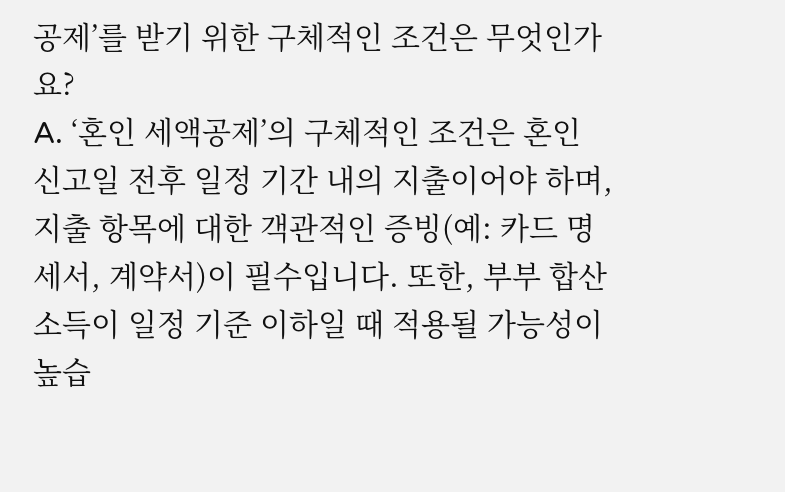공제’를 받기 위한 구체적인 조건은 무엇인가요?
A. ‘혼인 세액공제’의 구체적인 조건은 혼인 신고일 전후 일정 기간 내의 지출이어야 하며, 지출 항목에 대한 객관적인 증빙(예: 카드 명세서, 계약서)이 필수입니다. 또한, 부부 합산 소득이 일정 기준 이하일 때 적용될 가능성이 높습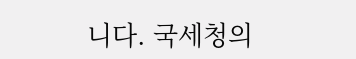니다. 국세청의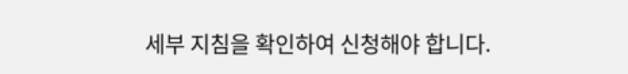세부 지침을 확인하여 신청해야 합니다.